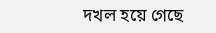দখল হয়ে গেছে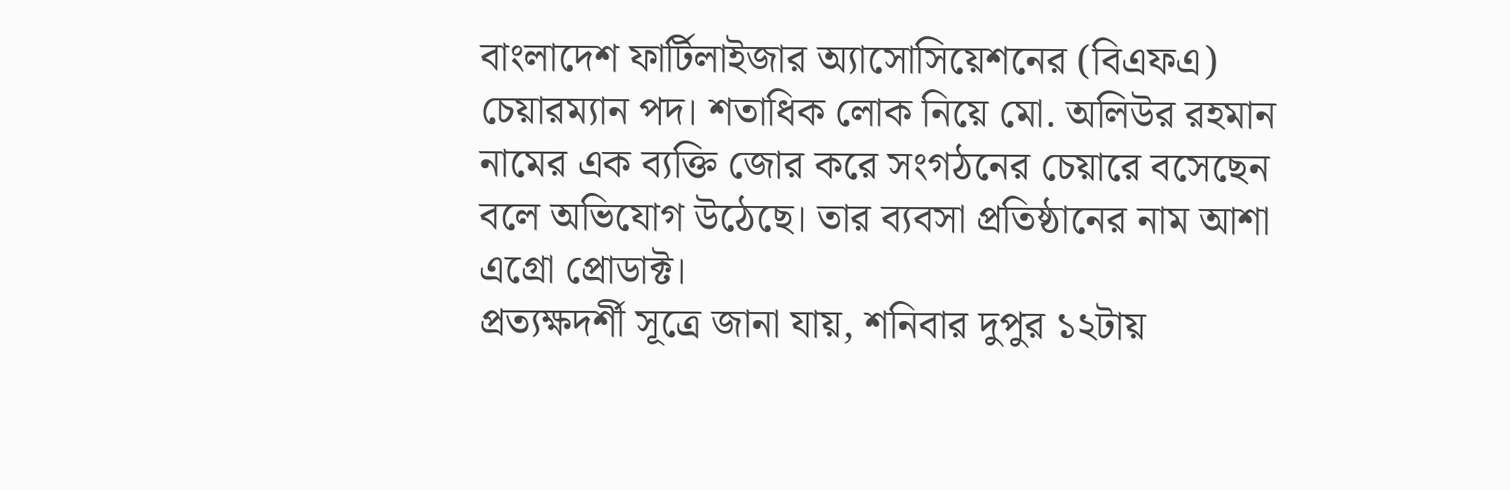বাংলাদেশ ফার্টিলাইজার অ্যাসোসিয়েশনের (বিএফএ) চেয়ারম্যান পদ। শতাধিক লোক নিয়ে মো. অলিউর রহমান নামের এক ব্যক্তি জোর করে সংগঠনের চেয়ারে বসেছেন বলে অভিযোগ উঠেছে। তার ব্যবসা প্রতিষ্ঠানের নাম আশা এগ্রো প্রোডাক্ট।
প্রত্যক্ষদর্শী সূত্রে জানা যায়, শনিবার দুপুর ১২টায়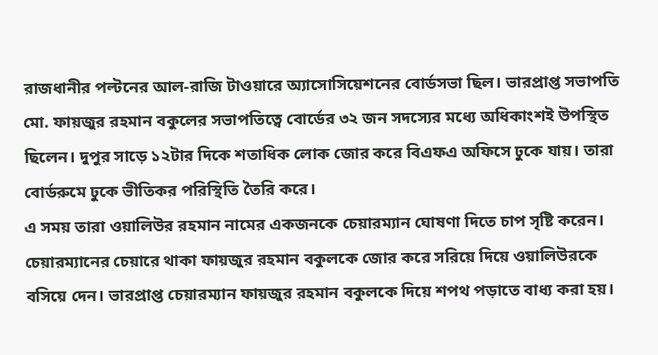রাজধানীর পল্টনের আল-রাজি টাওয়ারে অ্যাসোসিয়েশনের বোর্ডসভা ছিল। ভারপ্রাপ্ত সভাপতি মো. ফায়জুর রহমান বকুলের সভাপতিত্বে বোর্ডের ৩২ জন সদস্যের মধ্যে অধিকাংশই উপস্থিত ছিলেন। দুপুর সাড়ে ১২টার দিকে শতাধিক লোক জোর করে বিএফএ অফিসে ঢুকে যায়। তারা বোর্ডরুমে ঢুকে ভীতিকর পরিস্থিতি তৈরি করে।
এ সময় তারা ওয়ালিউর রহমান নামের একজনকে চেয়ারম্যান ঘোষণা দিতে চাপ সৃষ্টি করেন। চেয়ারম্যানের চেয়ারে থাকা ফায়জুর রহমান বকুলকে জোর করে সরিয়ে দিয়ে ওয়ালিউরকে বসিয়ে দেন। ভারপ্রাপ্ত চেয়ারম্যান ফায়জুর রহমান বকুলকে দিয়ে শপথ পড়াতে বাধ্য করা হয়।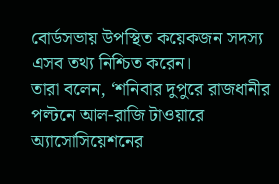বোর্ডসভায় উপস্থিত কয়েকজন সদস্য এসব তথ্য নিশ্চিত করেন।
তারা বলেন, ‘শনিবার দুপুরে রাজধানীর পল্টনে আল-রাজি টাওয়ারে অ্যাসোসিয়েশনের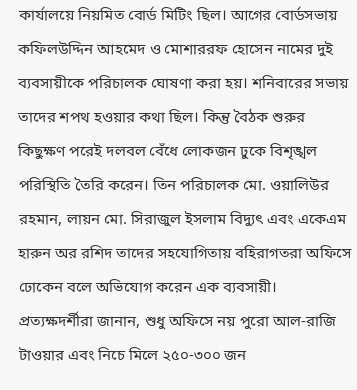কার্যালয়ে নিয়মিত বোর্ড মিটিং ছিল। আগের বোর্ডসভায় কফিলউদ্দিন আহমেদ ও মোশাররফ হোসেন নামের দুই ব্যবসায়ীকে পরিচালক ঘোষণা করা হয়। শনিবারের সভায় তাদের শপথ হওয়ার কথা ছিল। কিন্তু বৈঠক শুরুর কিছুক্ষণ পরেই দলবল বেঁধে লোকজন ঢুকে বিশৃঙ্খল পরিস্থিতি তৈরি করেন। তিন পরিচালক মো. ওয়ালিউর রহমান, লায়ন মো. সিরাজুল ইসলাম বিদ্যুৎ এবং একেএম হারুন অর রশিদ তাদের সহযোগিতায় বহিরাগতরা অফিসে ঢোকেন বলে অভিযোগ করেন এক ব্যবসায়ী।
প্রত্যক্ষদর্শীরা জানান, শুধু অফিসে নয় পুরো আল-রাজি টাওয়ার এবং নিচে মিলে ২৫০-৩০০ জন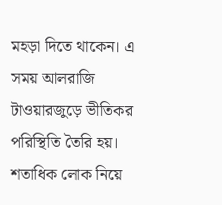মহড়া দিতে থাকেন। এ সময় আলরাজি টাওয়ারজুড়ে ভীতিকর পরিস্থিতি তৈরি হয়।
শতাধিক লোক নিয়ে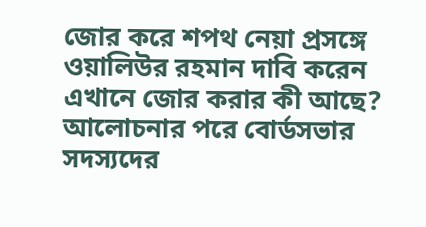জোর করে শপথ নেয়া প্রসঙ্গে ওয়ালিউর রহমান দাবি করেন এখানে জোর করার কী আছে? আলোচনার পরে বোর্ডসভার সদস্যদের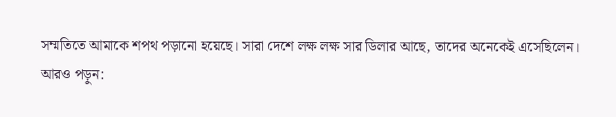সম্মতিতে আমাকে শপথ পড়ানো হয়েছে। সারা দেশে লক্ষ লক্ষ সার ডিলার আছে, তাদের অনেকেই এসেছিলেন।
আরও পড়ুন: